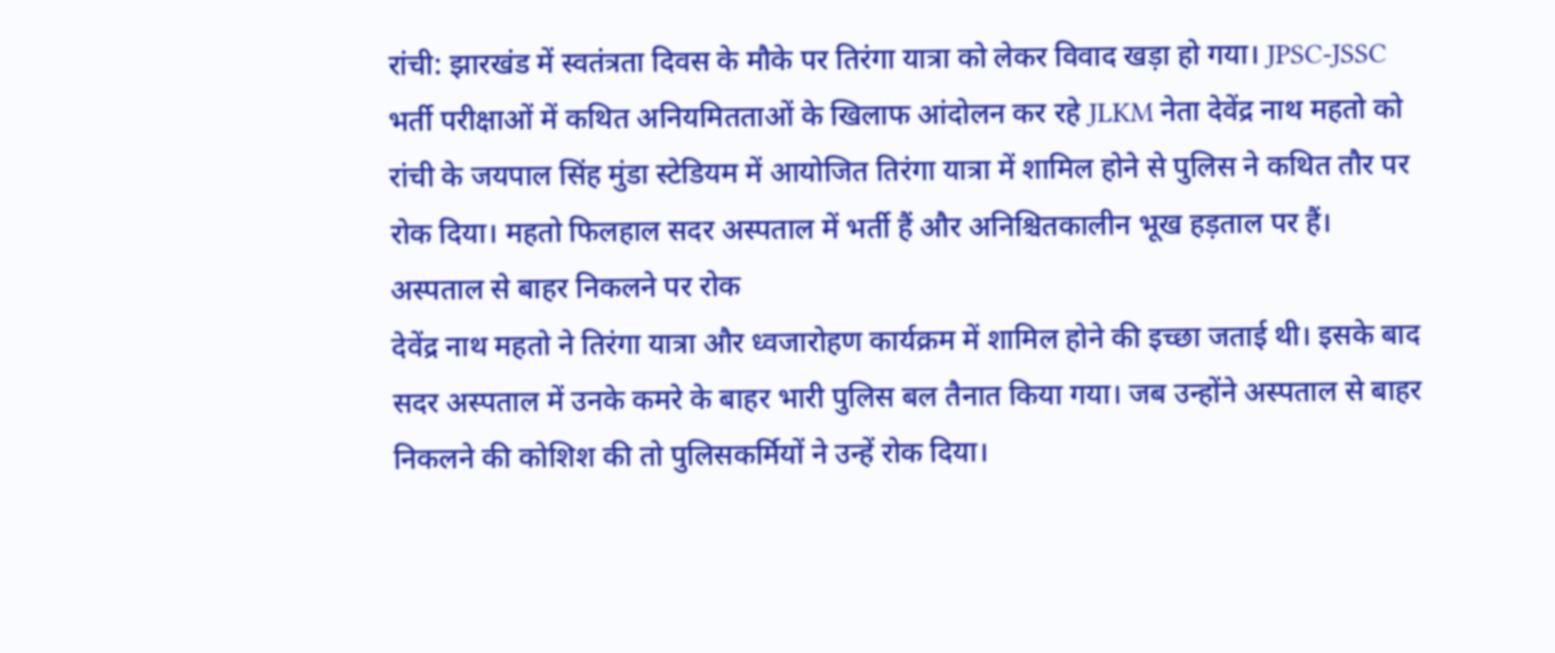रांची: झारखंड में स्वतंत्रता दिवस के मौके पर तिरंगा यात्रा को लेकर विवाद खड़ा हो गया। JPSC-JSSC भर्ती परीक्षाओं में कथित अनियमितताओं के खिलाफ आंदोलन कर रहे JLKM नेता देवेंद्र नाथ महतो को रांची के जयपाल सिंह मुंडा स्टेडियम में आयोजित तिरंगा यात्रा में शामिल होने से पुलिस ने कथित तौर पर रोक दिया। महतो फिलहाल सदर अस्पताल में भर्ती हैं और अनिश्चितकालीन भूख हड़ताल पर हैं।
अस्पताल से बाहर निकलने पर रोक
देवेंद्र नाथ महतो ने तिरंगा यात्रा और ध्वजारोहण कार्यक्रम में शामिल होने की इच्छा जताई थी। इसके बाद सदर अस्पताल में उनके कमरे के बाहर भारी पुलिस बल तैनात किया गया। जब उन्होंने अस्पताल से बाहर निकलने की कोशिश की तो पुलिसकर्मियों ने उन्हें रोक दिया।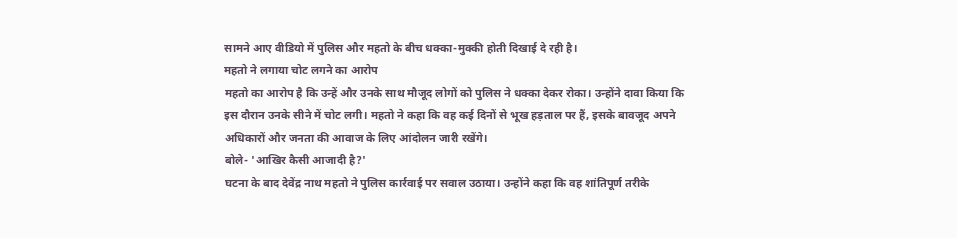सामने आए वीडियो में पुलिस और महतो के बीच धक्का-मुक्की होती दिखाई दे रही है।
महतो ने लगाया चोट लगने का आरोप
महतो का आरोप है कि उन्हें और उनके साथ मौजूद लोगों को पुलिस ने धक्का देकर रोका। उन्होंने दावा किया कि इस दौरान उनके सीने में चोट लगी। महतो ने कहा कि वह कई दिनों से भूख हड़ताल पर हैं, इसके बावजूद अपने अधिकारों और जनता की आवाज के लिए आंदोलन जारी रखेंगे।
बोले- 'आखिर कैसी आजादी है?'
घटना के बाद देवेंद्र नाथ महतो ने पुलिस कार्रवाई पर सवाल उठाया। उन्होंने कहा कि वह शांतिपूर्ण तरीके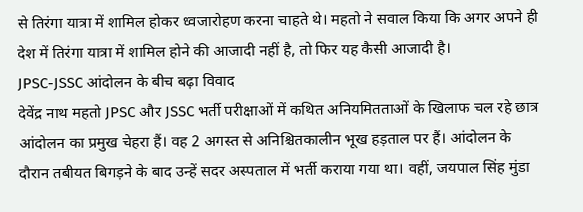से तिरंगा यात्रा में शामिल होकर ध्वजारोहण करना चाहते थे। महतो ने सवाल किया कि अगर अपने ही देश में तिरंगा यात्रा में शामिल होने की आजादी नहीं है, तो फिर यह कैसी आजादी है।
JPSC-JSSC आंदोलन के बीच बढ़ा विवाद
देवेंद्र नाथ महतो JPSC और JSSC भर्ती परीक्षाओं में कथित अनियमितताओं के खिलाफ चल रहे छात्र आंदोलन का प्रमुख चेहरा हैं। वह 2 अगस्त से अनिश्चितकालीन भूख हड़ताल पर हैं। आंदोलन के दौरान तबीयत बिगड़ने के बाद उन्हें सदर अस्पताल में भर्ती कराया गया था। वहीं, जयपाल सिंह मुंडा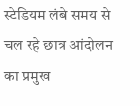स्टेडियम लंबे समय से चल रहे छात्र आंदोलन का प्रमुख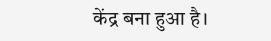केंद्र बना हुआ है।